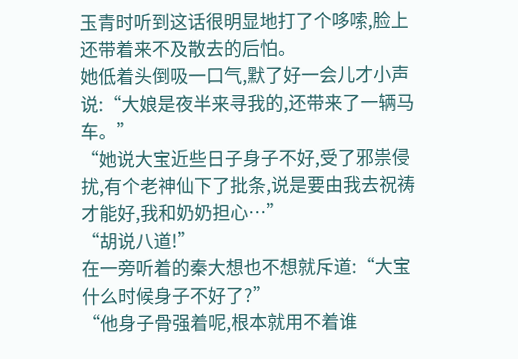玉青时听到这话很明显地打了个哆嗦,脸上还带着来不及散去的后怕。
她低着头倒吸一口气,默了好一会儿才小声说:“大娘是夜半来寻我的,还带来了一辆马车。”
“她说大宝近些日子身子不好,受了邪祟侵扰,有个老神仙下了批条,说是要由我去祝祷才能好,我和奶奶担心…”
“胡说八道!”
在一旁听着的秦大想也不想就斥道:“大宝什么时候身子不好了?”
“他身子骨强着呢,根本就用不着谁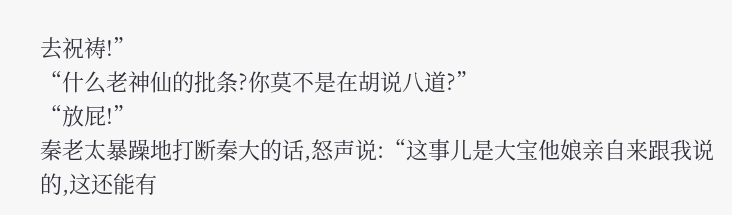去祝祷!”
“什么老神仙的批条?你莫不是在胡说八道?”
“放屁!”
秦老太暴躁地打断秦大的话,怒声说:“这事儿是大宝他娘亲自来跟我说的,这还能有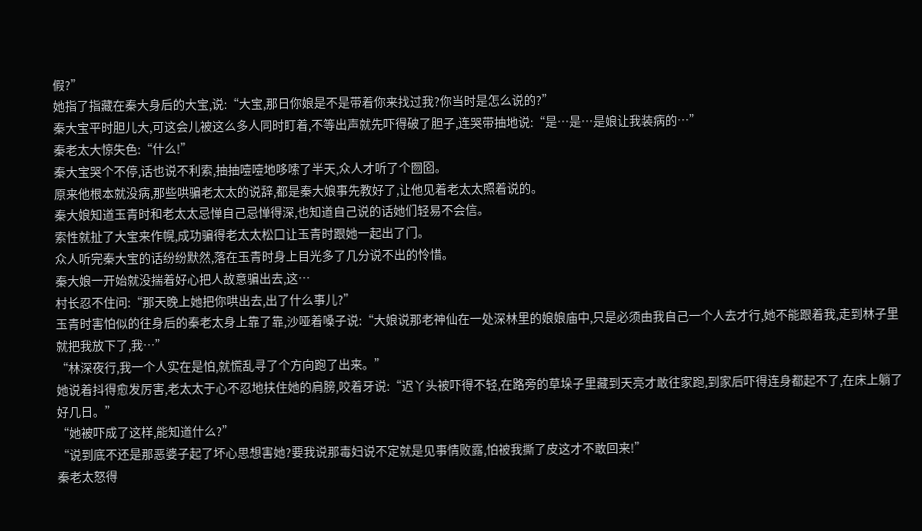假?”
她指了指藏在秦大身后的大宝,说:“大宝,那日你娘是不是带着你来找过我?你当时是怎么说的?”
秦大宝平时胆儿大,可这会儿被这么多人同时盯着,不等出声就先吓得破了胆子,连哭带抽地说:“是…是…是娘让我装病的…”
秦老太大惊失色:“什么!”
秦大宝哭个不停,话也说不利索,抽抽噎噎地哆嗦了半天,众人才听了个囫囵。
原来他根本就没病,那些哄骗老太太的说辞,都是秦大娘事先教好了,让他见着老太太照着说的。
秦大娘知道玉青时和老太太忌惮自己忌惮得深,也知道自己说的话她们轻易不会信。
索性就扯了大宝来作幌,成功骗得老太太松口让玉青时跟她一起出了门。
众人听完秦大宝的话纷纷默然,落在玉青时身上目光多了几分说不出的怜惜。
秦大娘一开始就没揣着好心把人故意骗出去,这…
村长忍不住问:“那天晚上她把你哄出去,出了什么事儿?”
玉青时害怕似的往身后的秦老太身上靠了靠,沙哑着嗓子说:“大娘说那老神仙在一处深林里的娘娘庙中,只是必须由我自己一个人去才行,她不能跟着我,走到林子里就把我放下了,我…”
“林深夜行,我一个人实在是怕,就慌乱寻了个方向跑了出来。”
她说着抖得愈发厉害,老太太于心不忍地扶住她的肩膀,咬着牙说:“迟丫头被吓得不轻,在路旁的草垛子里藏到天亮才敢往家跑,到家后吓得连身都起不了,在床上躺了好几日。”
“她被吓成了这样,能知道什么?”
“说到底不还是那恶婆子起了坏心思想害她?要我说那毒妇说不定就是见事情败露,怕被我撕了皮这才不敢回来!”
秦老太怒得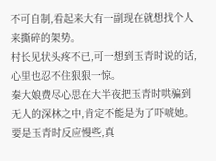不可自制,看起来大有一副现在就想找个人来撕碎的架势。
村长见状头疼不已,可一想到玉青时说的话,心里也忍不住狠狠一惊。
秦大娘费尽心思在大半夜把玉青时哄骗到无人的深林之中,肯定不能是为了吓唬她。
要是玉青时反应慢些,真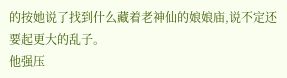的按她说了找到什么藏着老神仙的娘娘庙,说不定还要起更大的乱子。
他强压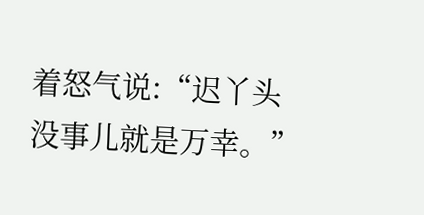着怒气说:“迟丫头没事儿就是万幸。”